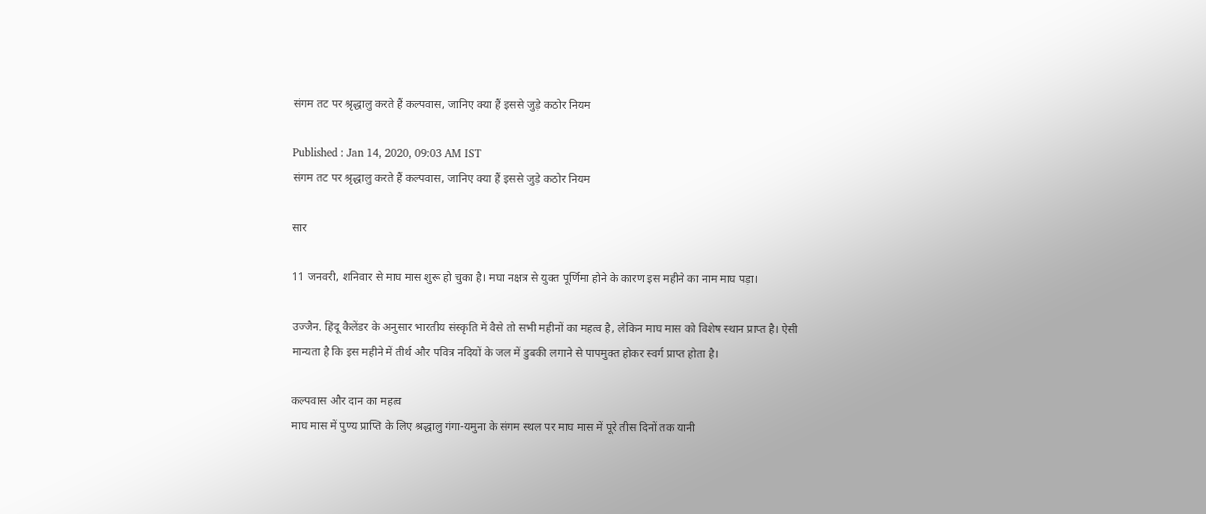संगम तट पर श्रृद्धालु करते हैं कल्पवास, जानिए क्या हैं इससे जुड़े कठोर नियम

Published : Jan 14, 2020, 09:03 AM IST
संगम तट पर श्रृद्धालु करते हैं कल्पवास, जानिए क्या हैं इससे जुड़े कठोर नियम

सार

11 जनवरी, शनिवार से माघ मास शुरू हो चुका है। मघा नक्षत्र से युक्त पूर्णिमा होने के कारण इस महीने का नाम माघ पड़ा।

उज्जैन. हिंदू कैलेंडर के अनुसार भारतीय संस्कृति में वैसे तो सभी महीनों का महत्व है, लेकिन माघ मास को विशेष स्थान प्राप्त है। ऐसी मान्यता है कि इस महीने में तीर्थ और पवित्र नदियों के जल में डुबकी लगाने से पापमुक्त होकर स्वर्ग प्राप्त होता है।

कल्पवास और दान का महत्व
माघ मास में पुण्य प्राप्ति के लिए श्रद्धालु गंगा-यमुना के संगम स्थल पर माघ मास में पूरे तीस दिनों तक यानी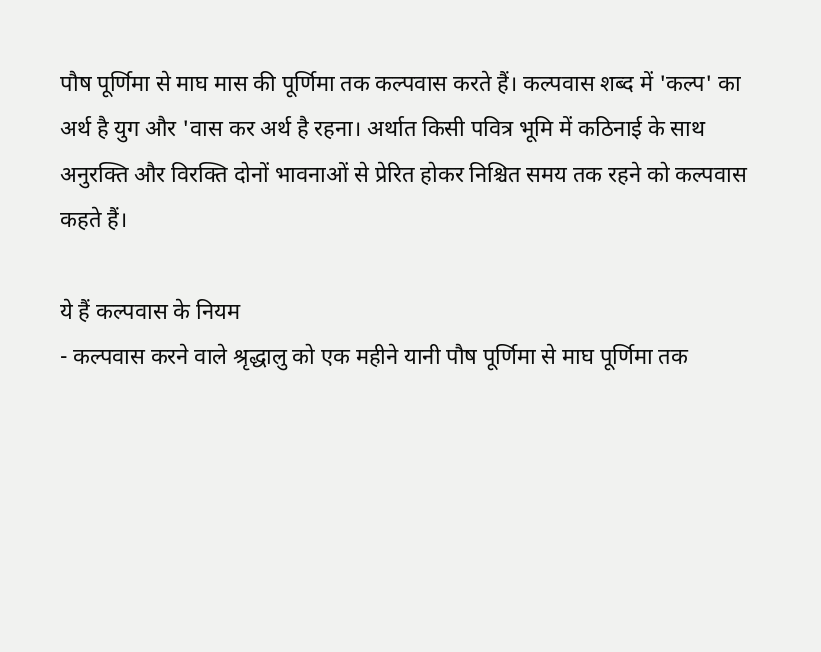पौष पूर्णिमा से माघ मास की पूर्णिमा तक कल्पवास करते हैं। कल्पवास शब्द में 'कल्प' का अर्थ है युग और 'वास कर अर्थ है रहना। अर्थात किसी पवित्र भूमि में कठिनाई के साथ अनुरक्ति और विरक्ति दोनों भावनाओं से प्रेरित होकर निश्चित समय तक रहने को कल्पवास कहते हैं।

ये हैं कल्पवास के नियम
- कल्पवास करने वाले श्रृद्धालु को एक महीने यानी पौष पूर्णिमा से माघ पूर्णिमा तक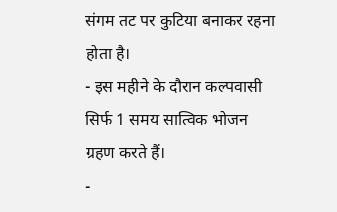संगम तट पर कुटिया बनाकर रहना होता है।
- इस महीने के दौरान कल्पवासी सिर्फ 1 समय सात्विक भोजन ग्रहण करते हैं।
-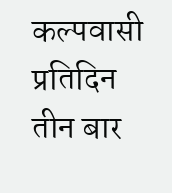कल्पवासी प्रतिदिन तीन बार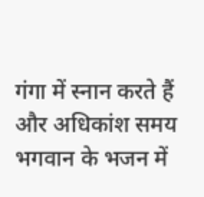गंगा में स्नान करते हैं और अधिकांश समय भगवान के भजन में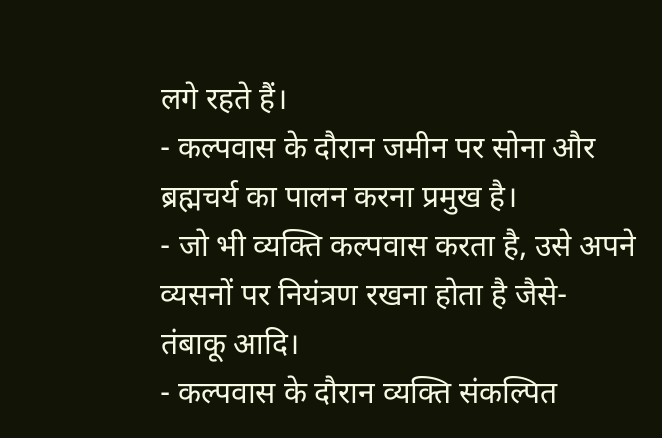लगे रहते हैं।
- कल्पवास के दौरान जमीन पर सोना और ब्रह्मचर्य का पालन करना प्रमुख है।
- जो भी व्यक्ति कल्पवास करता है, उसे अपने व्यसनों पर नियंत्रण रखना होता है जैसे- तंबाकू आदि।
- कल्पवास के दौरान व्यक्ति संकल्पित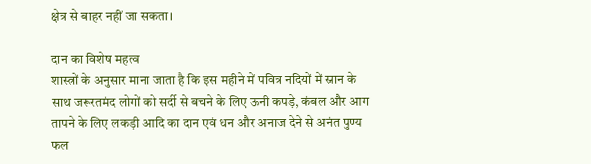क्षेत्र से बाहर नहीं जा सकता।

दान का विशेष महत्व
शास्त्रों के अनुसार माना जाता है कि इस महीने में पवित्र नदियों में स्नान के साथ जरूरतमंद लोगों को सर्दी से बचने के लिए ऊनी कपड़े, कंबल और आग तापने के लिए लकड़ी आदि का दान एवं धन और अनाज देने से अनंत पुण्य फल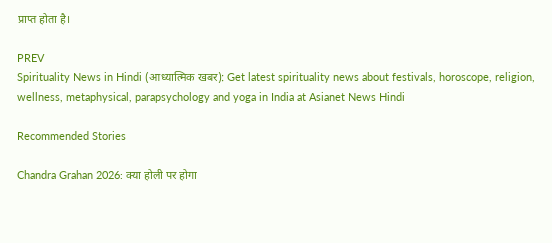प्राप्त होता है।

PREV
Spirituality News in Hindi (आध्यात्मिक खबर): Get latest spirituality news about festivals, horoscope, religion, wellness, metaphysical, parapsychology and yoga in India at Asianet News Hindi

Recommended Stories

Chandra Grahan 2026: क्या होली पर होगा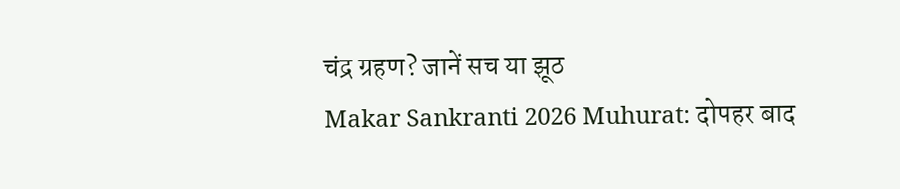चंद्र ग्रहण? जानें सच या झूठ
Makar Sankranti 2026 Muhurat: दोपहर बाद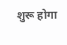शुरू होगा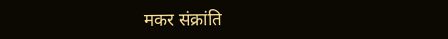मकर संक्रांति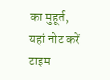का मुहूर्त, यहां नोट करें टाइम